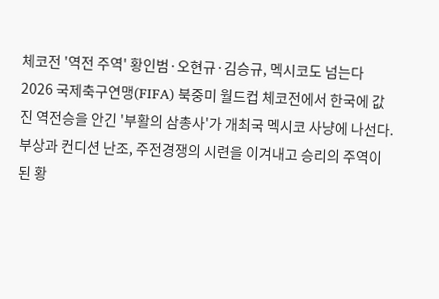체코전 '역전 주역' 황인범·오현규·김승규, 멕시코도 넘는다
2026 국제축구연맹(FIFA) 북중미 월드컵 체코전에서 한국에 값진 역전승을 안긴 '부활의 삼총사'가 개최국 멕시코 사냥에 나선다. 부상과 컨디션 난조, 주전경쟁의 시련을 이겨내고 승리의 주역이 된 황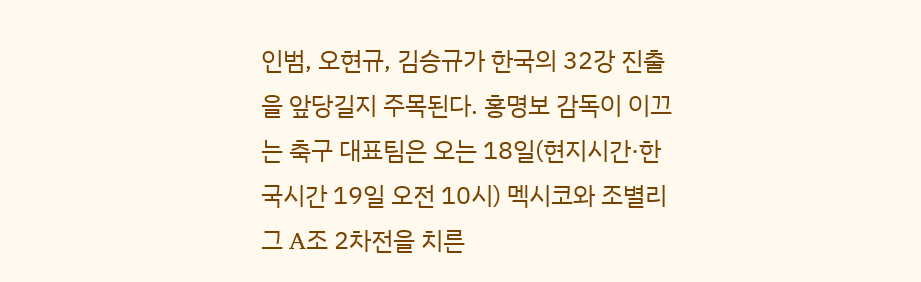인범, 오현규, 김승규가 한국의 32강 진출을 앞당길지 주목된다. 홍명보 감독이 이끄는 축구 대표팀은 오는 18일(현지시간·한국시간 19일 오전 10시) 멕시코와 조별리그 A조 2차전을 치른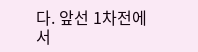다. 앞선 1차전에서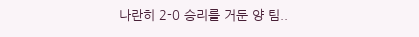나란히 2-0 승리를 거둔 양 팀..